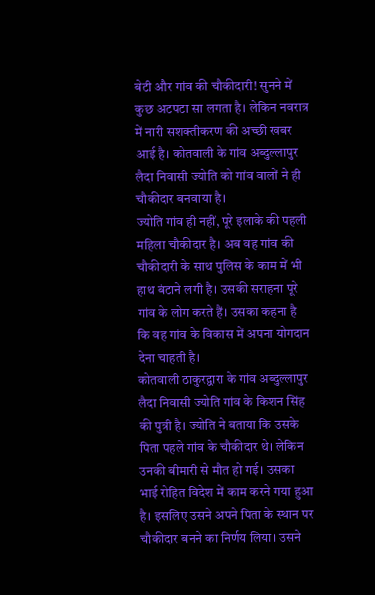बेटी और गांव की चौकीदारी! सुनने में कुछ अटपटा सा लगता है। लेकिन नवरात्र में नारी सशक्तीकरण की अच्छी खबर आई है। कोतवाली के गांव अब्दुल्लापुर लैदा निवासी ज्योति को गांव वालों ने ही चौकीदार बनवाया है।
ज्योति गांव ही नहीं, पूरे इलाके की पहली महिला चौकीदार है। अब वह गांव की चौकीदारी के साथ पुलिस के काम में भी हाथ बंटाने लगी है। उसकी सराहना पूरे गांव के लोग करते हैं। उसका कहना है कि वह गांव के विकास में अपना योगदान देना चाहती है।
कोतवाली ठाकुरद्वारा के गांव अब्दुल्लापुर लैदा निवासी ज्योति गांव के किशन सिंह की पुत्री है। ज्योति ने बताया कि उसके पिता पहले गांव के चौकीदार थे। लेकिन उनकी बीमारी से मौत हो गई। उसका भाई रोहित विदेश में काम करने गया हुआ है। इसलिए उसने अपने पिता के स्थान पर चौकीदार बनने का निर्णय लिया। उसने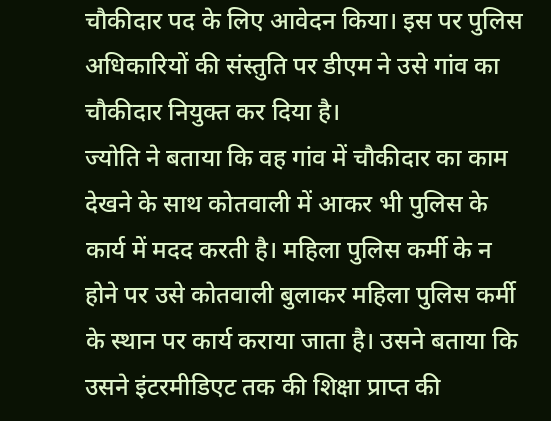चौकीदार पद के लिए आवेदन किया। इस पर पुलिस अधिकारियों की संस्तुति पर डीएम ने उसे गांव का चौकीदार नियुक्त कर दिया है।
ज्योति ने बताया कि वह गांव में चौकीदार का काम देखने के साथ कोतवाली में आकर भी पुलिस के कार्य में मदद करती है। महिला पुलिस कर्मी के न होने पर उसे कोतवाली बुलाकर महिला पुलिस कर्मी के स्थान पर कार्य कराया जाता है। उसने बताया कि उसने इंटरमीडिएट तक की शिक्षा प्राप्त की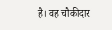है। वह चौकीदार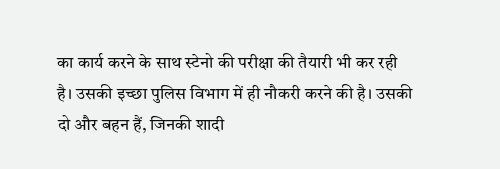का कार्य करने के साथ स्टेनो की परीक्षा की तैयारी भी कर रही है। उसकी इच्छा पुलिस विभाग में ही नौकरी करने की है। उसकी दो और बहन हैं, जिनकी शादी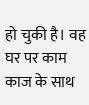हो चुकी है। वह घर पर काम काज के साथ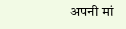अपनी मां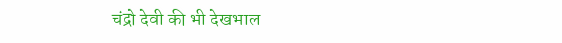चंद्रो देवी की भी देखभाल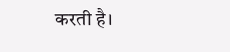करती है।